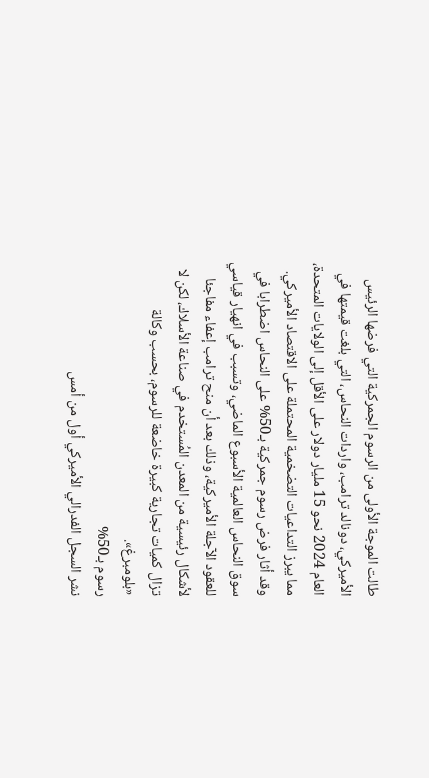طالت الموجة الأولى من الرسوم الجمركية التي فرضها الرئيس الأميركي، دونالد ترامب، واردات النحاس، التي بلغت قيمتها في العام 2024 نحو 15 مليار دولار على الأقل إلى الولايات المتحدة، مما يبرز التداعيات التضخمية المحتملة على الاقتصاد الأميركي.
وقد أثار فرض رسوم جمركية بـ50% على النحاس اضطرابا في سوق النحاس العالمية الأسبوع الماضي، وتسبب في انهيار قياسي للعقود الآجلة الأميركية، وذلك بعد أن منح ترامب إعفاء مفاجئا لأشكال رئيسية من المعدن المُستخدم في صناعة الأسلاك، لكن لا تزال كميات تجارية كبيرة خاضعة للرسوم، بحسب وكالة «بلومبرغ».
رسوم بـ50%
نشر السجل الفدرالي الأميركي أول من أمس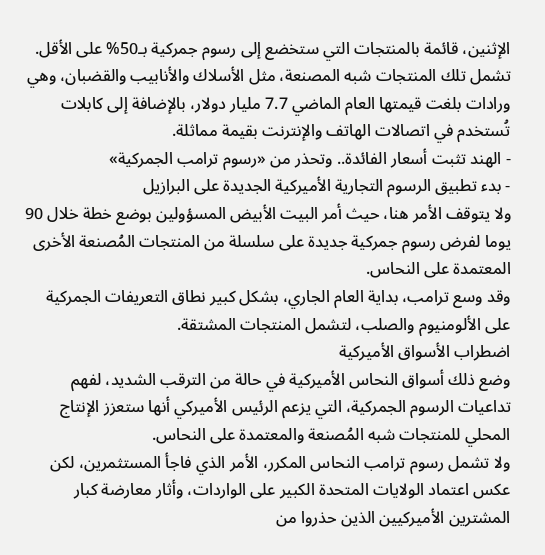الإثنين، قائمة بالمنتجات التي ستخضع إلى رسوم جمركية بـ50% على الأقل. تشمل تلك المنتجات شبه المصنعة، مثل الأسلاك والأنابيب والقضبان، وهي ورادات بلغت قيمتها العام الماضي 7.7 مليار دولار، بالإضافة إلى كابلات تُستخدم في اتصالات الهاتف والإنترنت بقيمة مماثلة.
- الهند تثبت أسعار الفائدة.. وتحذر من «رسوم ترامب الجمركية»
- بدء تطبيق الرسوم التجارية الأميركية الجديدة على البرازيل
ولا يتوقف الأمر هنا، حيث أمر البيت الأبيض المسؤولين بوضع خطة خلال 90 يوما لفرض رسوم جمركية جديدة على سلسلة من المنتجات المُصنعة الأخرى المعتمدة على النحاس.
وقد وسع ترامب، بداية العام الجاري، بشكل كبير نطاق التعريفات الجمركية على الألومنيوم والصلب، لتشمل المنتجات المشتقة.
اضطراب الأسواق الأميركية
وضع ذلك أسواق النحاس الأميركية في حالة من الترقب الشديد، لفهم تداعيات الرسوم الجمركية، التي يزعم الرئيس الأميركي أنها ستعزز الإنتاج المحلي للمنتجات شبه المُصنعة والمعتمدة على النحاس.
ولا تشمل رسوم ترامب النحاس المكرر، الأمر الذي فاجأ المستثمرين، لكن عكس اعتماد الولايات المتحدة الكبير على الواردات، وأثار معارضة كبار المشترين الأميركيين الذين حذروا من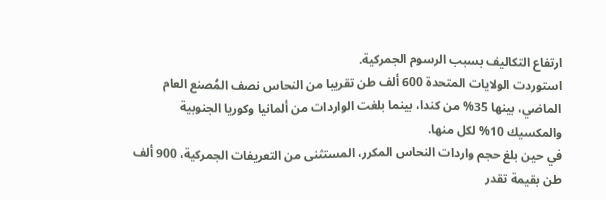ارتفاع التكاليف بسبب الرسوم الجمركية.
استوردت الولايات المتحدة 600 ألف طن تقريبا من النحاس نصف المُصنع العام الماضي، بينها 35% من كندا، بينما بلغت الواردات من ألمانيا وكوريا الجنوبية والمكسيك 10% لكل منها.
في حين بلغ حجم واردات النحاس المكرر، المستثنى من التعريفات الجمركية، 900 ألف طن بقيمة تقدر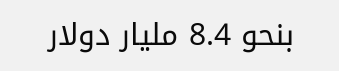بنحو 8.4 مليار دولار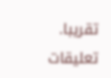تقريبا.
تعليقات